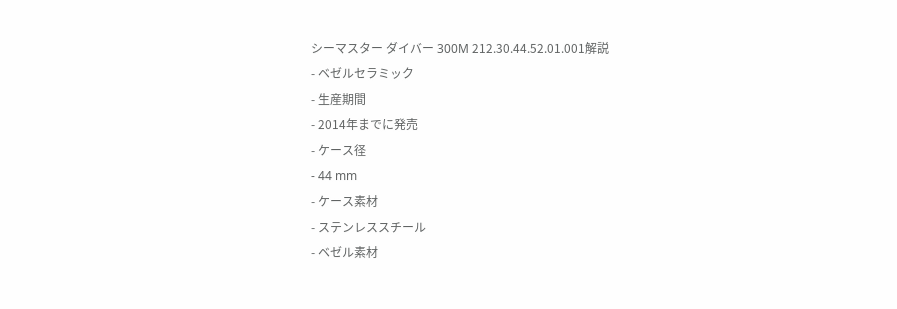シーマスター ダイバー 300M 212.30.44.52.01.001解説
- ベゼルセラミック
- 生産期間
- 2014年までに発売
- ケース径
- 44 mm
- ケース素材
- ステンレススチール
- ベゼル素材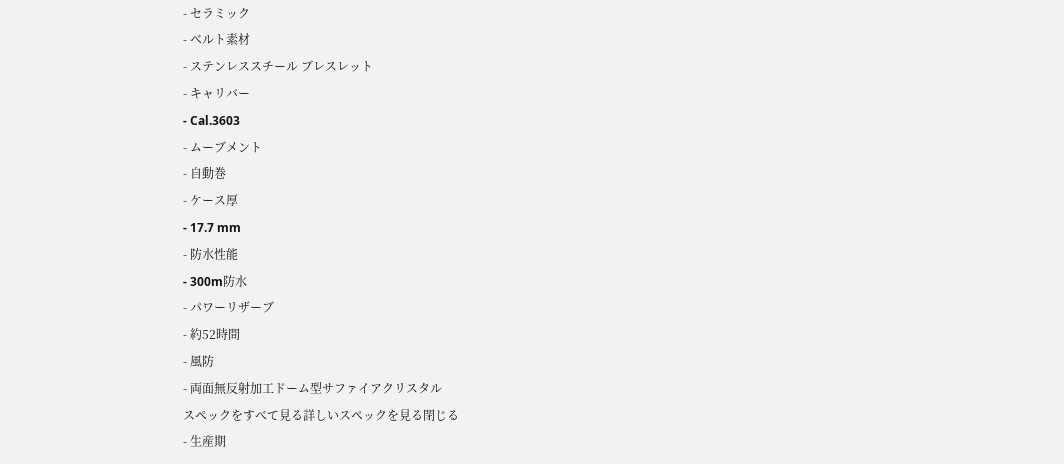- セラミック
- ベルト素材
- ステンレススチール ブレスレット
- キャリバー
- Cal.3603
- ムーブメント
- 自動巻
- ケース厚
- 17.7 mm
- 防水性能
- 300m防水
- パワーリザーブ
- 約52時間
- 風防
- 両面無反射加工ドーム型サファイアクリスタル
スペックをすべて見る詳しいスペックを見る閉じる
- 生産期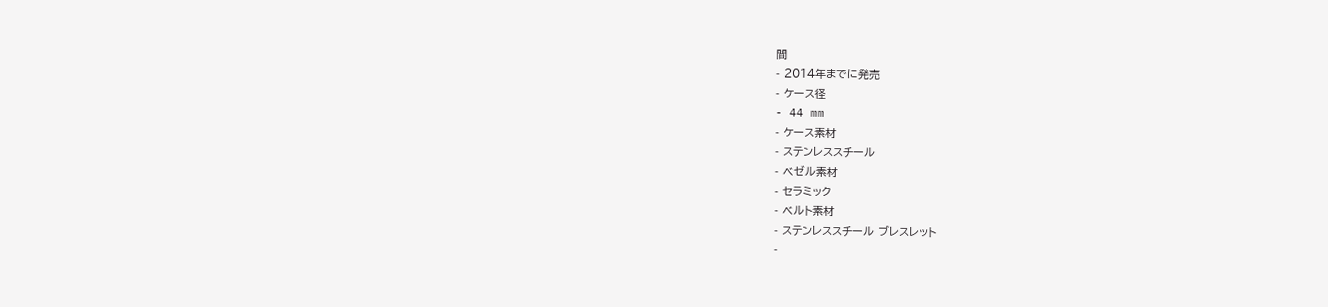間
- 2014年までに発売
- ケース径
- 44 mm
- ケース素材
- ステンレススチール
- ベゼル素材
- セラミック
- ベルト素材
- ステンレススチール ブレスレット
-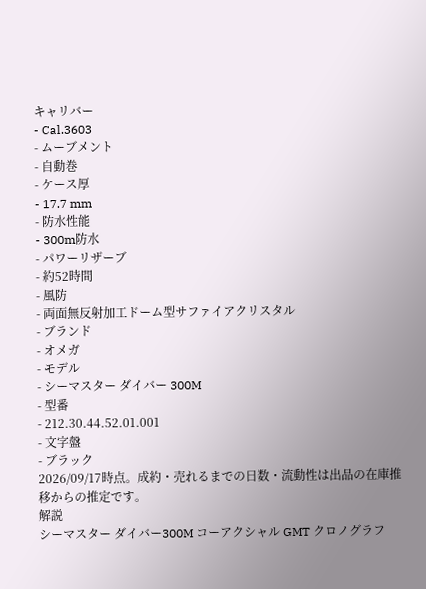キャリバー
- Cal.3603
- ムーブメント
- 自動巻
- ケース厚
- 17.7 mm
- 防水性能
- 300m防水
- パワーリザーブ
- 約52時間
- 風防
- 両面無反射加工ドーム型サファイアクリスタル
- ブランド
- オメガ
- モデル
- シーマスター ダイバー 300M
- 型番
- 212.30.44.52.01.001
- 文字盤
- ブラック
2026/09/17時点。成約・売れるまでの日数・流動性は出品の在庫推移からの推定です。
解説
シーマスター ダイバー300M コーアクシャル GMT クロノグラフ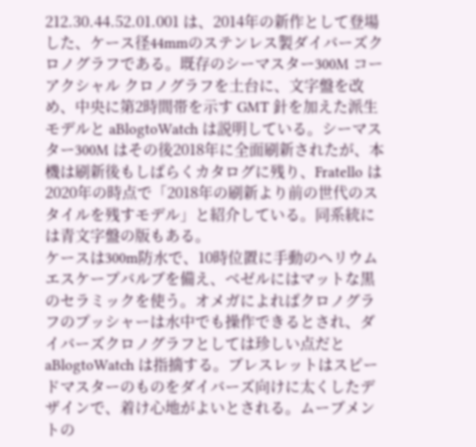212.30.44.52.01.001 は、2014年の新作として登場した、ケース径44mmのステンレス製ダイバーズクロノグラフである。既存のシーマスター300M コーアクシャル クロノグラフを土台に、文字盤を改め、中央に第2時間帯を示す GMT 針を加えた派生モデルと aBlogtoWatch は説明している。シーマスター300M はその後2018年に全面刷新されたが、本機は刷新後もしばらくカタログに残り、Fratello は2020年の時点で「2018年の刷新より前の世代のスタイルを残すモデル」と紹介している。同系統には青文字盤の版もある。
ケースは300m防水で、10時位置に手動のヘリウムエスケープバルブを備え、ベゼルにはマットな黒のセラミックを使う。オメガによればクロノグラフのプッシャーは水中でも操作できるとされ、ダイバーズクロノグラフとしては珍しい点だと aBlogtoWatch は指摘する。ブレスレットはスピードマスターのものをダイバーズ向けに太くしたデザインで、着け心地がよいとされる。ムーブメントの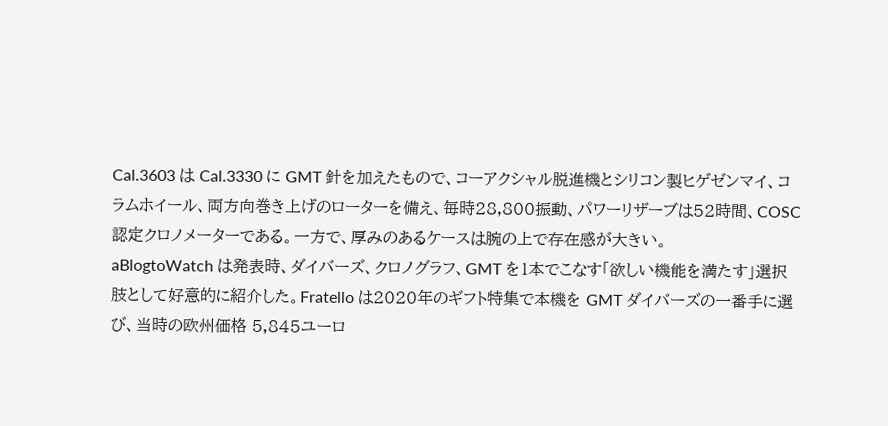Cal.3603 は Cal.3330 に GMT 針を加えたもので、コーアクシャル脱進機とシリコン製ヒゲゼンマイ、コラムホイール、両方向巻き上げのローターを備え、毎時28,800振動、パワーリザーブは52時間、COSC 認定クロノメーターである。一方で、厚みのあるケースは腕の上で存在感が大きい。
aBlogtoWatch は発表時、ダイバーズ、クロノグラフ、GMT を1本でこなす「欲しい機能を満たす」選択肢として好意的に紹介した。Fratello は2020年のギフト特集で本機を GMT ダイバーズの一番手に選び、当時の欧州価格 5,845ユーロ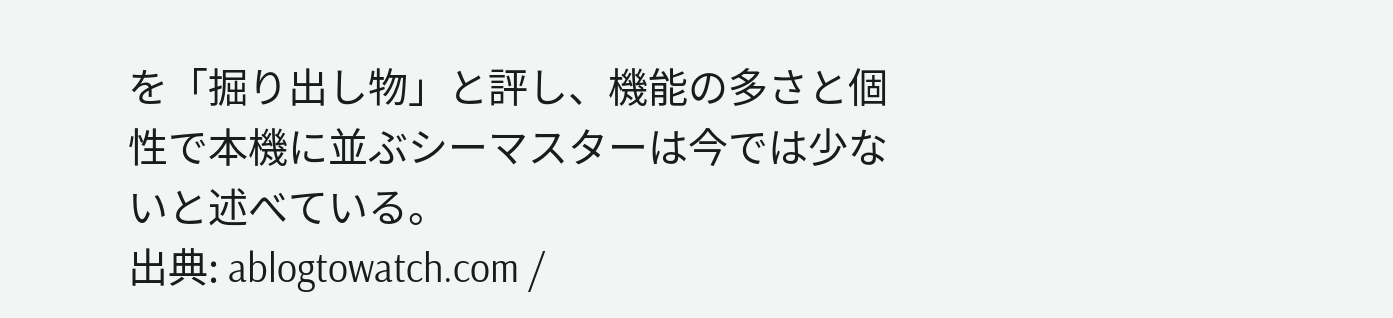を「掘り出し物」と評し、機能の多さと個性で本機に並ぶシーマスターは今では少ないと述べている。
出典: ablogtowatch.com /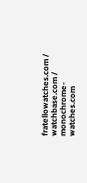fratellowatches.com / watchbase.com / monochrome-watches.com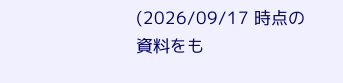(2026/09/17 時点の資料をも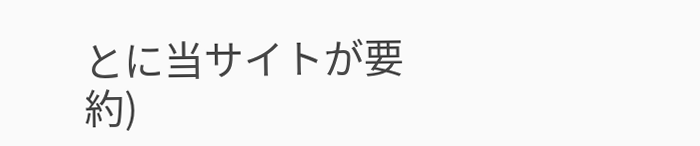とに当サイトが要約)